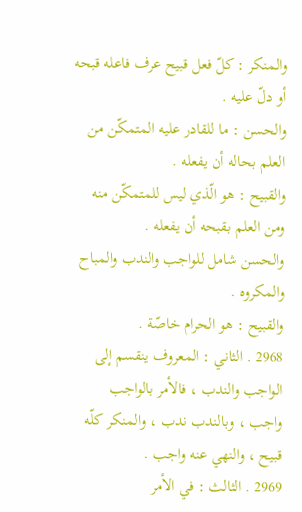والمنكر : كلّ فعل قبيح عرف فاعله قبحه أو دلّ عليه .
والحسن : ما للقادر عليه المتمكّن من العلم بحاله أن يفعله .
والقبيح : هو الّذي ليس للمتمكّن منه ومن العلم بقبحه أن يفعله .
والحسن شامل للواجب والندب والمباح والمكروه .
والقبيح : هو الحرام خاصّة .
2968 . الثاني : المعروف ينقسم إلى الواجب والندب ، فالأمر بالواجب
واجب ، وبالندب ندب ، والمنكر كلّه قبيح ، والنهي عنه واجب .
2969 . الثالث : في الأمر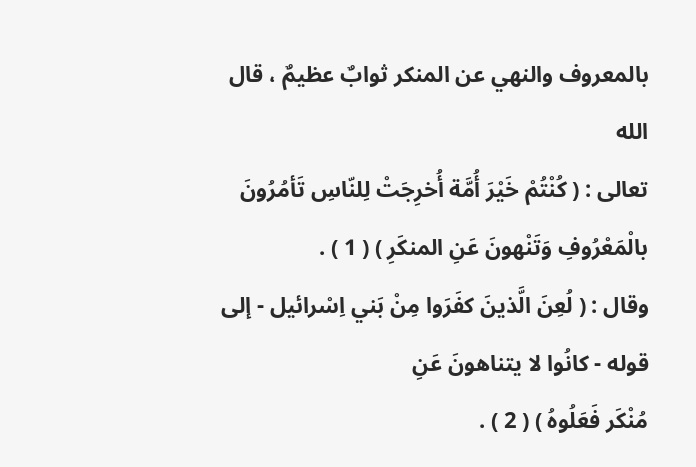بالمعروف والنهي عن المنكر ثوابٌ عظيمٌ ، قال الله
تعالى : ( كُنْتُمْ خَيْرَ أُمَّة أُخرِجَتْ لِلنّاسِ تَأمُرُونَ بالْمَعْرُوفِ وَتَنْهونَ عَنِ المنكَرِ ) ( 1 ) .
وقال : ( لُعِنَ الَّذينَ كفَرَوا مِنْ بَني اِسْرائيل - إلى قوله - كانُوا لا يتناهونَ عَنِ
مُنْكَر فَعَلُوهُ ) ( 2 ) .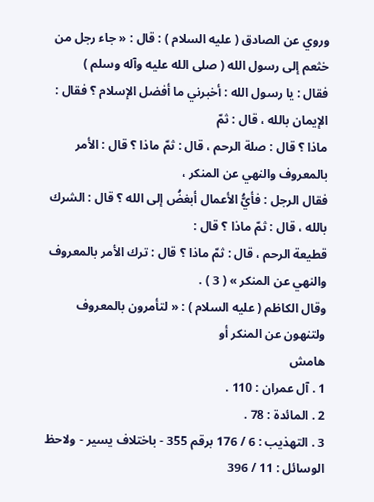وروي عن الصادق ( عليه السلام ) : قال : « جاء رجل من خثعم إلى رسول الله ( صلى الله عليه وآله وسلم )
فقال : يا رسول الله : أخبرني ما أفضل الإسلام ؟ فقال : الإيمان بالله ، قال : ثمّ
ماذا ؟ قال : صلة الرحم ، قال : ثمّ ماذا ؟ قال : الأمر بالمعروف والنهي عن المنكر ،
فقال الرجل : فأيُّ الأعمال أبغضُ إلى الله ؟ قال : الشرك بالله ، قال : ثمّ ماذا ؟ قال :
قطيعة الرحم ، قال : ثمّ ماذا ؟ قال : ترك الأمر بالمعروف والنهي عن المنكر » ( 3 ) .
وقال الكاظم ( عليه السلام ) : « لتأمرون بالمعروف ولتنهون عن المنكر أو
هامش
1 . آل عمران : 110 .
2 . المائدة : 78 .
3 . التهذيب : 6 / 176 برقم 355 - باختلاف يسير - ولاحظ الوسائل : 11 / 396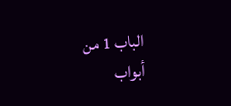الباب 1 من
أبواب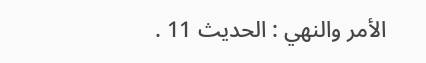الأمر والنهي : الحديث 11 .